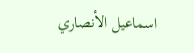اسماعيل الأنصاري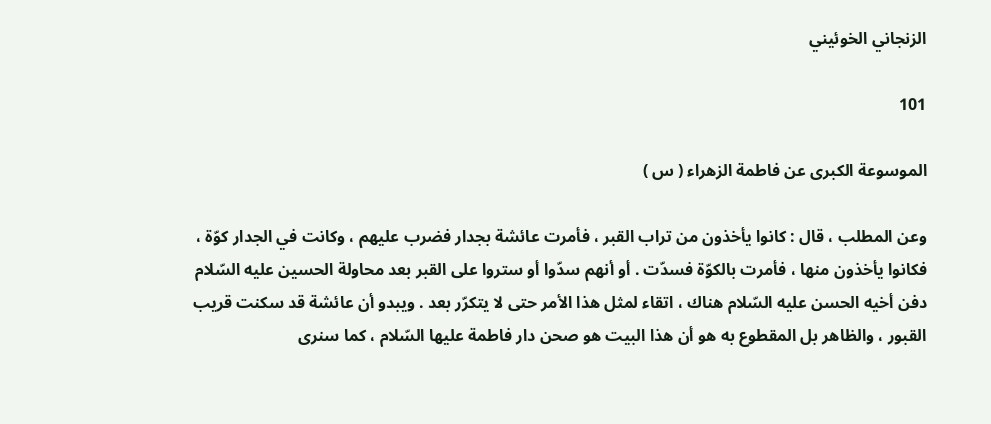الزنجاني الخوئيني

101

الموسوعة الكبرى عن فاطمة الزهراء ( س )

وعن المطلب ، قال : كانوا يأخذون من تراب القبر ، فأمرت عائشة بجدار فضرب عليهم ، وكانت في الجدار كوّة ، فكانوا يأخذون منها ، فأمرت بالكوّة فسدّت . أو أنهم سدّوا أو ستروا على القبر بعد محاولة الحسين عليه السّلام دفن أخيه الحسن عليه السّلام هناك ، اتقاء لمثل هذا الأمر حتى لا يتكرّر بعد . ويبدو أن عائشة قد سكنت قريب القبور ، والظاهر بل المقطوع به هو أن هذا البيت هو صحن دار فاطمة عليها السّلام ، كما سنرى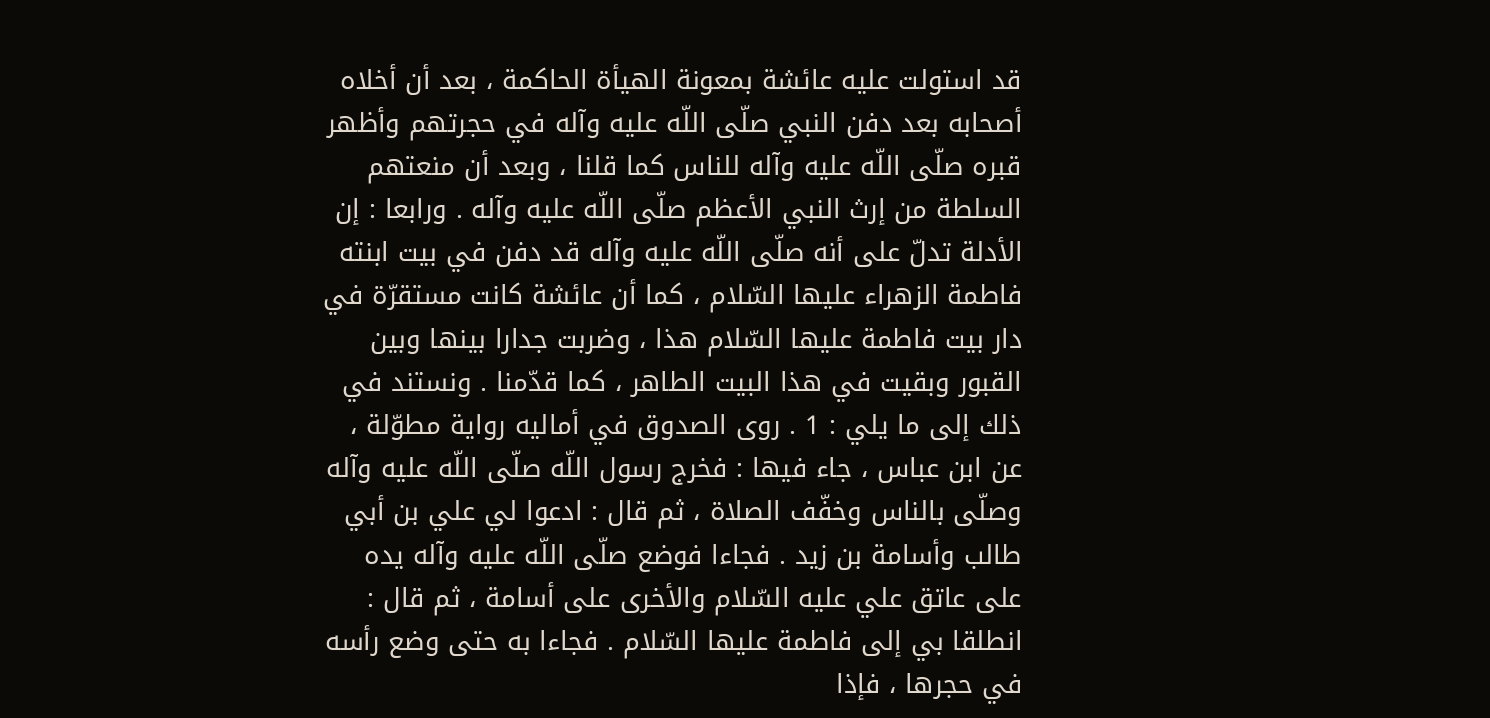قد استولت عليه عائشة بمعونة الهيأة الحاكمة ، بعد أن أخلاه أصحابه بعد دفن النبي صلّى اللّه عليه وآله في حجرتهم وأظهر قبره صلّى اللّه عليه وآله للناس كما قلنا ، وبعد أن منعتهم السلطة من إرث النبي الأعظم صلّى اللّه عليه وآله . ورابعا : إن الأدلة تدلّ على أنه صلّى اللّه عليه وآله قد دفن في بيت ابنته فاطمة الزهراء عليها السّلام ، كما أن عائشة كانت مستقرّة في دار بيت فاطمة عليها السّلام هذا ، وضربت جدارا بينها وبين القبور وبقيت في هذا البيت الطاهر ، كما قدّمنا . ونستند في ذلك إلى ما يلي : 1 . روى الصدوق في أماليه رواية مطوّلة ، عن ابن عباس ، جاء فيها : فخرج رسول اللّه صلّى اللّه عليه وآله وصلّى بالناس وخفّف الصلاة ، ثم قال : ادعوا لي علي بن أبي طالب وأسامة بن زيد . فجاءا فوضع صلّى اللّه عليه وآله يده على عاتق علي عليه السّلام والأخرى على أسامة ، ثم قال : انطلقا بي إلى فاطمة عليها السّلام . فجاءا به حتى وضع رأسه في حجرها ، فإذا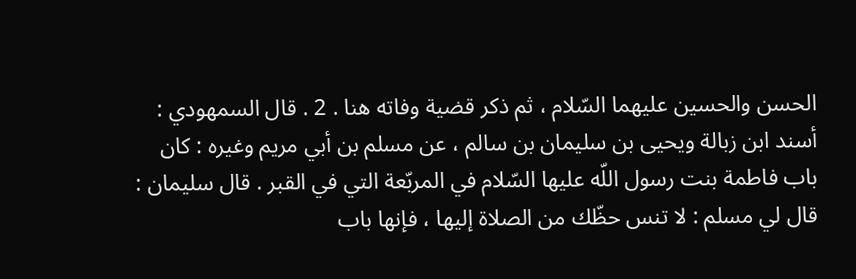الحسن والحسين عليهما السّلام ، ثم ذكر قضية وفاته هنا . 2 . قال السمهودي : أسند ابن زبالة ويحيى بن سليمان بن سالم ، عن مسلم بن أبي مريم وغيره : كان باب فاطمة بنت رسول اللّه عليها السّلام في المربّعة التي في القبر . قال سليمان : قال لي مسلم : لا تنس حظّك من الصلاة إليها ، فإنها باب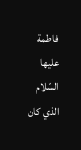فاطمة عليها السّلام الذي كان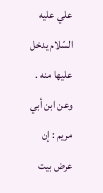علي عليه السّلام يدخل عليها منه . وعن ابن أبي مريم : إن عرض بيت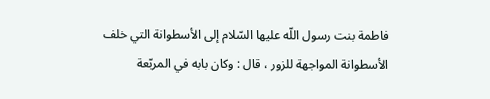فاطمة بنت رسول اللّه عليها السّلام إلى الأسطوانة التي خلف الأسطوانة المواجهة للزور ، قال : وكان بابه في المربّعة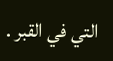التي في القبر .